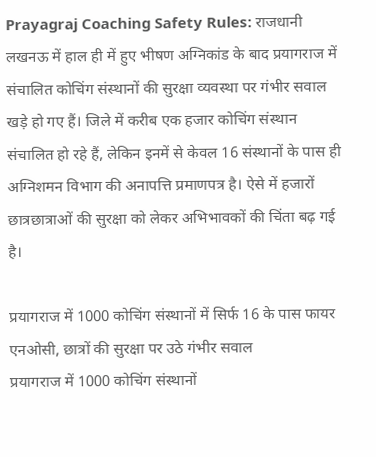Prayagraj Coaching Safety Rules: राजधानी लखनऊ में हाल ही में हुए भीषण अग्निकांड के बाद प्रयागराज में संचालित कोचिंग संस्थानों की सुरक्षा व्यवस्था पर गंभीर सवाल खड़े हो गए हैं। जिले में करीब एक हजार कोचिंग संस्थान संचालित हो रहे हैं, लेकिन इनमें से केवल 16 संस्थानों के पास ही अग्निशमन विभाग की अनापत्ति प्रमाणपत्र है। ऐसे में हजारों छात्रछात्राओं की सुरक्षा को लेकर अभिभावकों की चिंता बढ़ गई है।

प्रयागराज में 1000 कोचिंग संस्थानों में सिर्फ 16 के पास फायर एनओसी, छात्रों की सुरक्षा पर उठे गंभीर सवाल
प्रयागराज में 1000 कोचिंग संस्थानों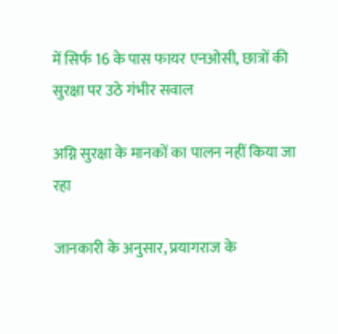में सिर्फ 16 के पास फायर एनओसी, छात्रों की सुरक्षा पर उठे गंभीर सवाल

अग्नि सुरक्षा के मानकों का पालन नहीं किया जा रहा

जानकारी के अनुसार, प्रयागराज के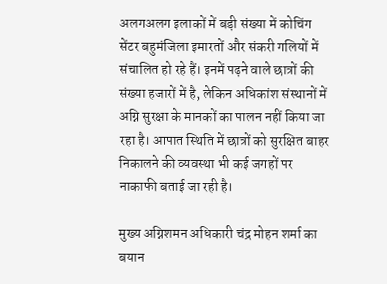अलगअलग इलाकों में बड़ी संख्या में कोचिंग सेंटर बहुमंजिला इमारतों और संकरी गलियों में संचालित हो रहे हैं। इनमें पढ़ने वाले छात्रों की संख्या हजारों में है, लेकिन अधिकांश संस्थानों में अग्नि सुरक्षा के मानकों का पालन नहीं किया जा रहा है। आपात स्थिति में छात्रों को सुरक्षित बाहर निकालने की व्यवस्था भी कई जगहों पर नाकाफी बताई जा रही है।

मुख्य अग्निशमन अधिकारी चंद्र मोहन शर्मा का बयान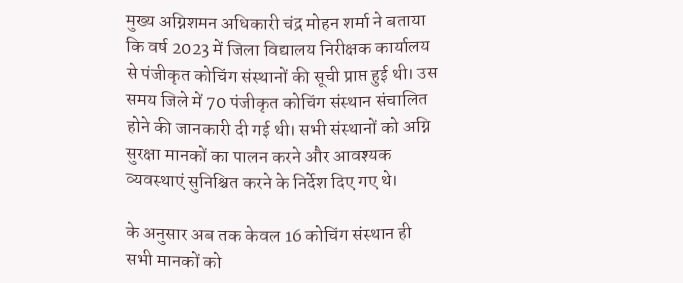मुख्य अग्निशमन अधिकारी चंद्र मोहन शर्मा ने बताया कि वर्ष 2023 में जिला विद्यालय निरीक्षक कार्यालय से पंजीकृत कोचिंग संस्थानों की सूची प्राप्त हुई थी। उस समय जिले में 70 पंजीकृत कोचिंग संस्थान संचालित होने की जानकारी दी गई थी। सभी संस्थानों को अग्नि सुरक्षा मानकों का पालन करने और आवश्यक व्यवस्थाएं सुनिश्चित करने के निर्देश दिए गए थे।

के अनुसार अब तक केवल 16 कोचिंग संस्थान ही सभी मानकों को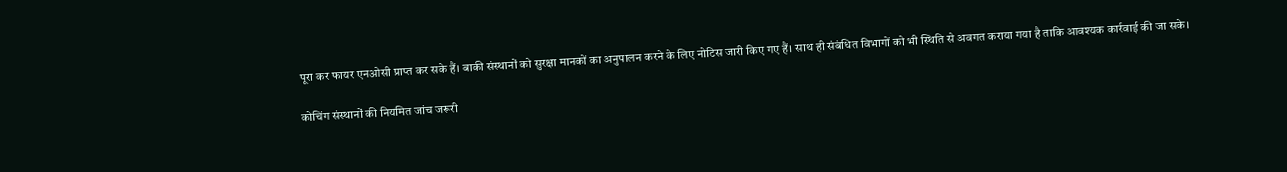पूरा कर फायर एनओसी प्राप्त कर सके हैं। बाकी संस्थानों को सुरक्षा मानकों का अनुपालन करने के लिए नोटिस जारी किए गए हैं। साथ ही संबंधित विभागों को भी स्थिति से अवगत कराया गया है ताकि आवश्यक कार्रवाई की जा सके।

कोचिंग संस्थानों की नियमित जांच जरूरी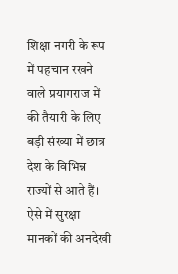शिक्षा नगरी के रूप में पहचान रखने वाले प्रयागराज में की तैयारी के लिए बड़ी संख्या में छात्र देश के विभिन्न राज्यों से आते हैं। ऐसे में सुरक्षा मानकों की अनदेखी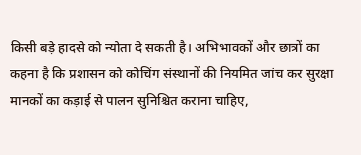किसी बड़े हादसे को न्योता दे सकती है। अभिभावकों और छात्रों का कहना है कि प्रशासन को कोचिंग संस्थानों की नियमित जांच कर सुरक्षा मानकों का कड़ाई से पालन सुनिश्चित कराना चाहिए,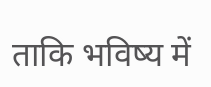ताकि भविष्य में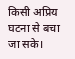किसी अप्रिय घटना से बचा जा सके।